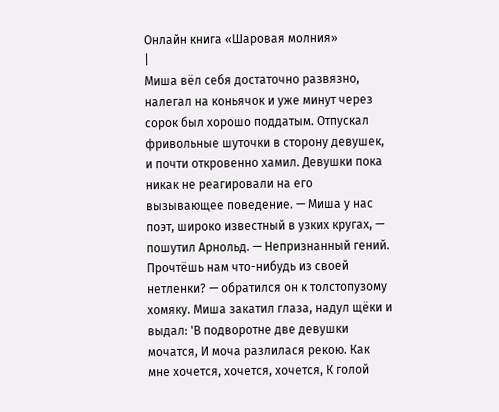Онлайн книга «Шаровая молния»
|
Миша вёл себя достаточно развязно, налегал на коньячок и уже минут через сорок был хорошо поддатым. Отпускал фривольные шуточки в сторону девушек, и почти откровенно хамил. Девушки пока никак не реагировали на его вызывающее поведение. — Миша у нас поэт, широко известный в узких кругах, — пошутил Арнольд. — Непризнанный гений. Прочтёшь нам что-нибудь из своей нетленки? — обратился он к толстопузому хомяку. Миша закатил глаза, надул щёки и выдал: 'В подворотне две девушки мочатся, И моча разлилася рекою. Как мне хочется, хочется, хочется, К голой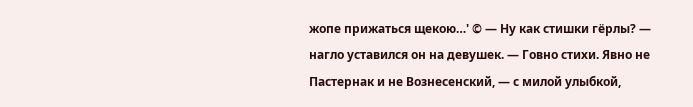жопе прижаться щекою…' © — Ну как стишки гёрлы? — нагло уставился он на девушек. — Говно стихи. Явно не Пастернак и не Вознесенский, — с милой улыбкой,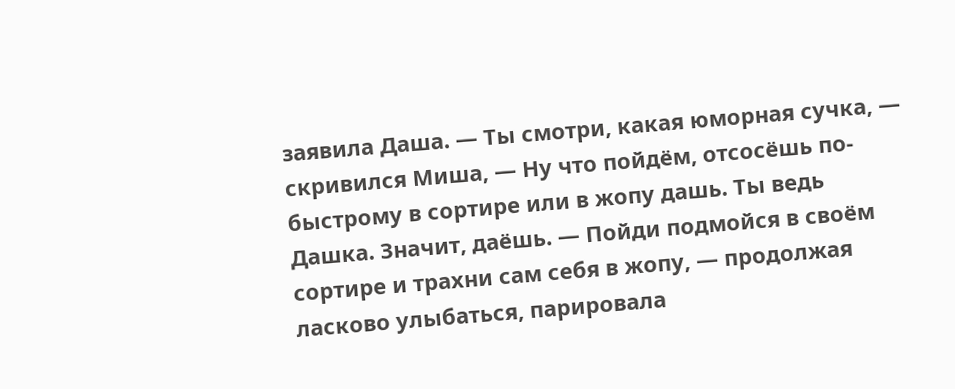заявила Даша. — Ты смотри, какая юморная сучка, — скривился Миша, — Ну что пойдём, отсосёшь по-быстрому в сортире или в жопу дашь. Ты ведь Дашка. Значит, даёшь. — Пойди подмойся в своём сортире и трахни сам себя в жопу, — продолжая ласково улыбаться, парировала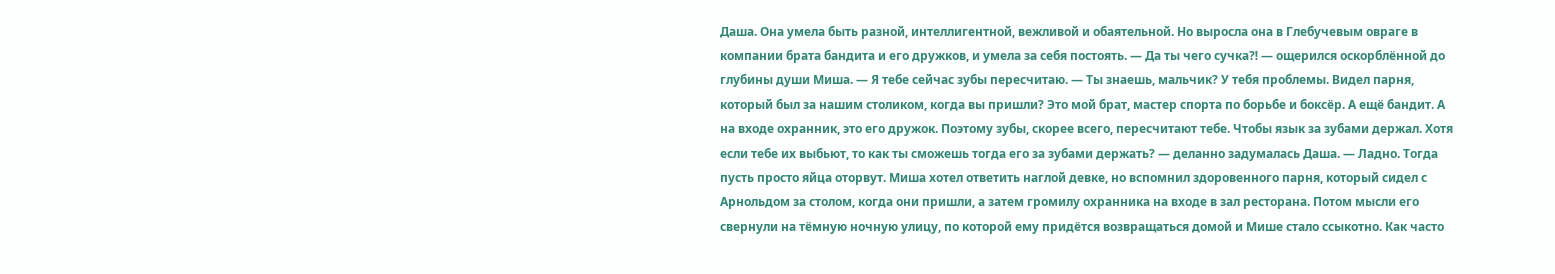Даша. Она умела быть разной, интеллигентной, вежливой и обаятельной. Но выросла она в Глебучевым овраге в компании брата бандита и его дружков, и умела за себя постоять. — Да ты чего сучка⁈ — ощерился оскорблённой до глубины души Миша. — Я тебе сейчас зубы пересчитаю. — Ты знаешь, мальчик? У тебя проблемы. Видел парня, который был за нашим столиком, когда вы пришли? Это мой брат, мастер спорта по борьбе и боксёр. А ещё бандит. А на входе охранник, это его дружок. Поэтому зубы, скорее всего, пересчитают тебе. Чтобы язык за зубами держал. Хотя если тебе их выбьют, то как ты сможешь тогда его за зубами держать? — деланно задумалась Даша. — Ладно. Тогда пусть просто яйца оторвут. Миша хотел ответить наглой девке, но вспомнил здоровенного парня, который сидел с Арнольдом за столом, когда они пришли, а затем громилу охранника на входе в зал ресторана. Потом мысли его свернули на тёмную ночную улицу, по которой ему придётся возвращаться домой и Мише стало ссыкотно. Как часто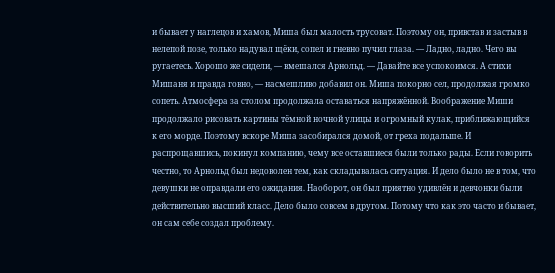и бывает у наглецов и хамов, Миша был малость трусоват. Поэтому он, привстав и застыв в нелепой позе, только надувал щёки, сопел и гневно пучил глаза. — Ладно, ладно. Чего вы ругаетесь. Хорошо же сидели, — вмешался Арнольд. — Давайте все успокоимся. А стихи Мишаня и правда говно, — насмешливо добавил он. Миша покорно сел, продолжая громко сопеть. Атмосфера за столом продолжала оставаться напряжённой. Воображение Миши продолжало рисовать картины тёмной ночной улицы и огромный кулак, приближающийся к его морде. Поэтому вскоре Миша засобирался домой, от греха подальше. И распрощавшись, покинул компанию, чему все оставшиеся были только рады. Если говорить честно, то Арнольд был недоволен тем, как складывалась ситуация. И дело было не в том, что девушки не оправдали его ожидания. Наоборот, он был приятно удивлён и девчонки были действительно высший класс. Дело было совсем в другом. Потому что как это часто и бывает, он сам себе создал проблему.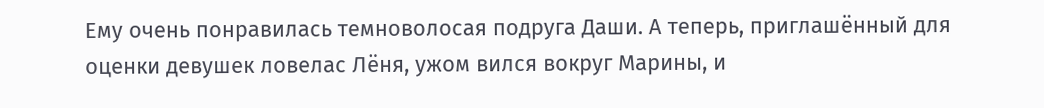Ему очень понравилась темноволосая подруга Даши. А теперь, приглашённый для оценки девушек ловелас Лёня, ужом вился вокруг Марины, и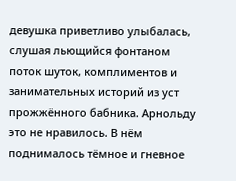девушка приветливо улыбалась, слушая льющийся фонтаном поток шуток, комплиментов и занимательных историй из уст прожжённого бабника. Арнольду это не нравилось. В нём поднималось тёмное и гневное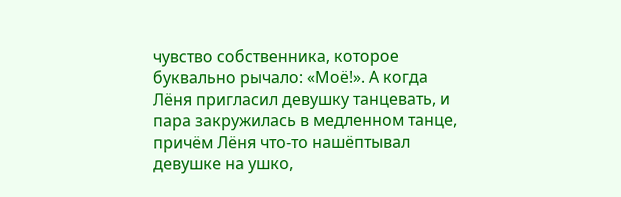чувство собственника, которое буквально рычало: «Моё!». А когда Лёня пригласил девушку танцевать, и пара закружилась в медленном танце, причём Лёня что-то нашёптывал девушке на ушко,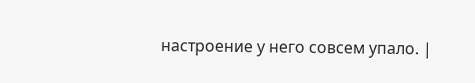настроение у него совсем упало. |